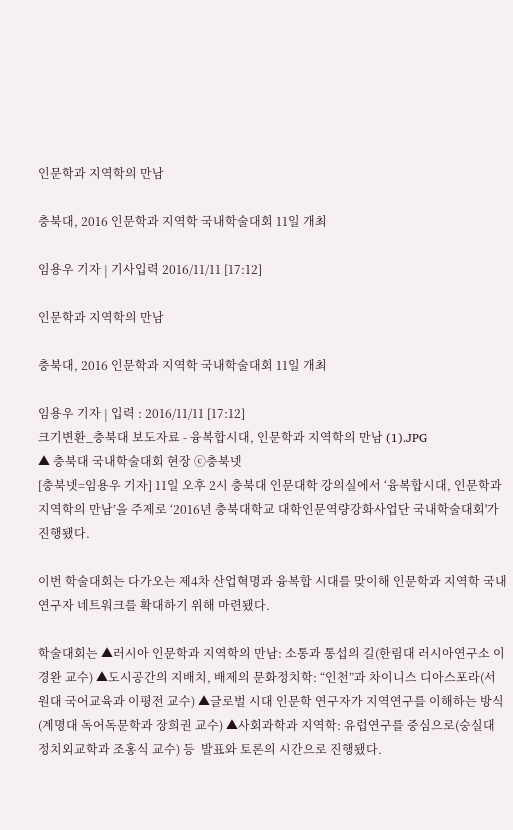인문학과 지역학의 만남

충북대, 2016 인문학과 지역학 국내학술대회 11일 개최

임용우 기자 | 기사입력 2016/11/11 [17:12]

인문학과 지역학의 만남

충북대, 2016 인문학과 지역학 국내학술대회 11일 개최

임용우 기자 | 입력 : 2016/11/11 [17:12]
크기변환_충북대 보도자료 - 융복합시대, 인문학과 지역학의 만남 (1).JPG
▲ 충북대 국내학술대회 현장 ⓒ충북넷
[충북넷=임용우 기자] 11일 오후 2시 충북대 인문대학 강의실에서 ‘융복합시대, 인문학과 지역학의 만남’을 주제로 ‘2016년 충북대학교 대학인문역량강화사업단 국내학술대회'가 진행됐다.

이번 학술대회는 다가오는 제4차 산업혁명과 융복합 시대를 맞이해 인문학과 지역학 국내 연구자 네트워크를 확대하기 위해 마련됐다.

학술대회는 ▲러시아 인문학과 지역학의 만남: 소통과 통섭의 길(한림대 러시아연구소 이경완 교수) ▲도시공간의 지배치, 배제의 문화정치학: “인천”과 차이니스 디아스포라(서원대 국어교육과 이평전 교수) ▲글로벌 시대 인문학 연구자가 지역연구를 이해하는 방식(계명대 독어독문학과 장희권 교수) ▲사회과학과 지역학: 유럽연구를 중심으로(숭실대 정치외교학과 조홍식 교수) 등  발표와 토론의 시간으로 진행됐다.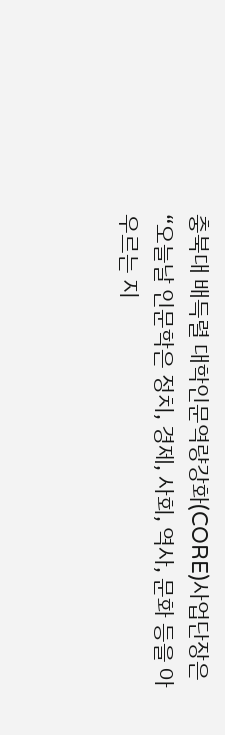충북대 배득렬 대학인문역량강화(CORE)사업단장은 “오늘날 인문학은 정치, 경제, 사회, 역사, 문화 등을 아우르는 지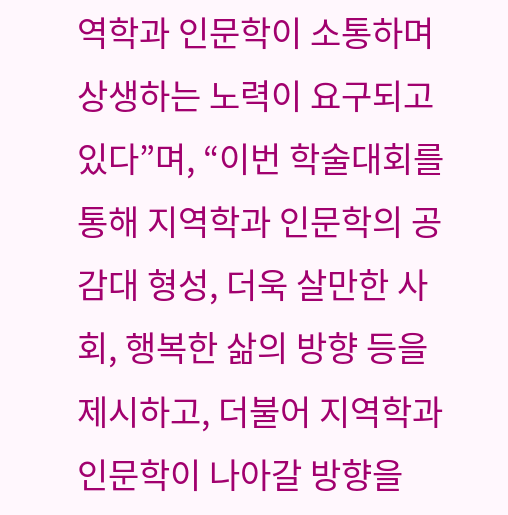역학과 인문학이 소통하며 상생하는 노력이 요구되고 있다”며, “이번 학술대회를 통해 지역학과 인문학의 공감대 형성, 더욱 살만한 사회, 행복한 삶의 방향 등을 제시하고, 더불어 지역학과 인문학이 나아갈 방향을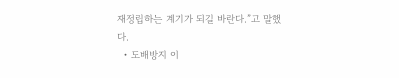재정립하는 계기가 되길 바란다.”고 말했다.
  • 도배방지 이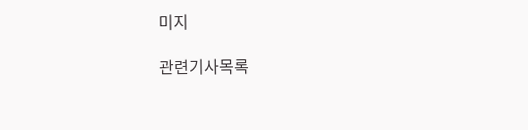미지

관련기사목록